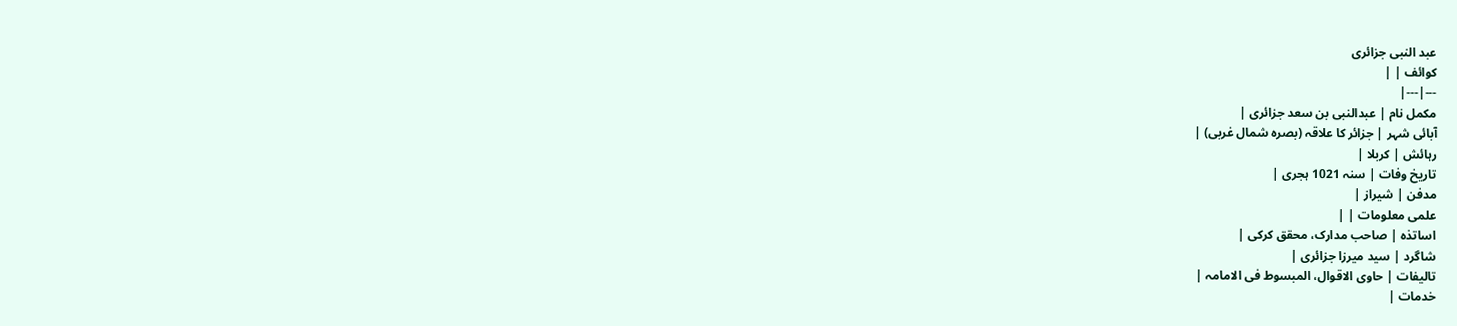عبد النبی جزائری
کوائف | |
---|---|
مکمل نام | عبدالنبی بن سعد جزائری |
آبائی شہر | جزائر کا علاقہ (بصرہ شمال غربی) |
رہائش | کربلا |
تاریخ وفات | سنہ 1021 ہجری |
مدفن | شیراز |
علمی معلومات | |
اساتذہ | صاحب مدارک، محقق کرکی |
شاگرد | سید میرزا جزائری |
تالیفات | حاوی الاقوال، المبسوط فی الامامہ |
خدمات |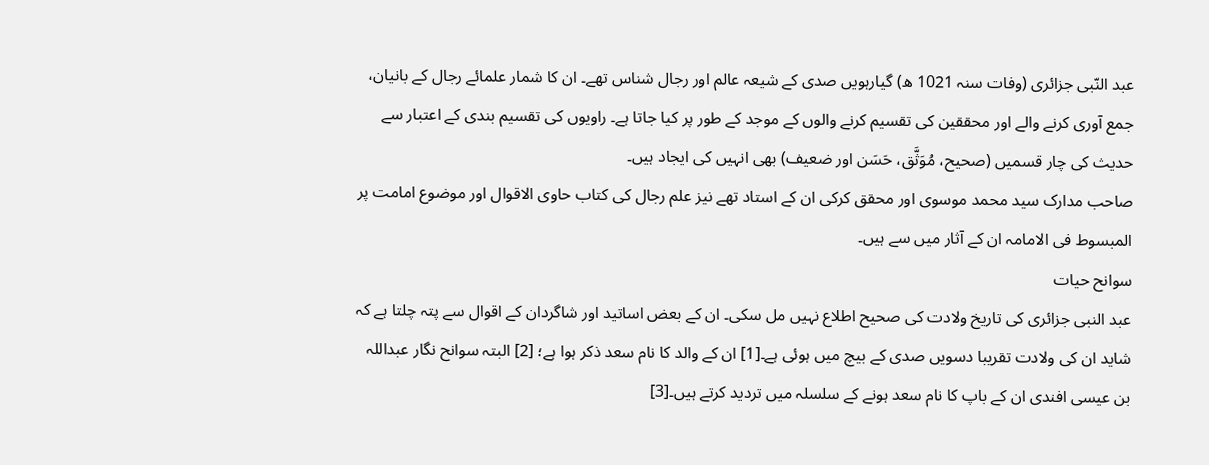عبد النّبی جزائری (وفات سنہ 1021 ھ) گیارہویں صدی کے شیعہ عالم اور رجال شناس تھے۔ ان کا شمار علمائے رجال کے بانیان، جمع آوری کرنے والے اور محققین کی تقسیم کرنے والوں کے موجد کے طور پر کیا جاتا ہے۔ راویوں کی تقسیم بندی کے اعتبار سے حدیث کی چار قسمیں (صحیح، مُوَثَّق، حَسَن اور ضعیف) بھی انہیں کی ایجاد ہیں۔
صاحب مدارک سید محمد موسوی اور محقق کرکی ان کے استاد تھے نیز علم رجال کی کتاب حاوی الاقوال اور موضوع امامت پر المبسوط فی الامامہ ان کے آثار میں سے ہیں۔
سوانح حیات
عبد النبی جزائری کی تاریخ ولادت کی صحیح اطلاع نہیں مل سکی۔ ان کے بعض اساتید اور شاگردان کے اقوال سے پتہ چلتا ہے کہ شاید ان کی ولادت تقریبا دسویں صدی کے بیچ میں ہوئی ہے۔[1] ان کے والد کا نام سعد ذکر ہوا ہے؛ [2] البتہ سوانح نگار عبداللہ بن عیسی افندی ان کے باپ کا نام سعد ہونے کے سلسلہ میں تردید کرتے ہیں۔[3]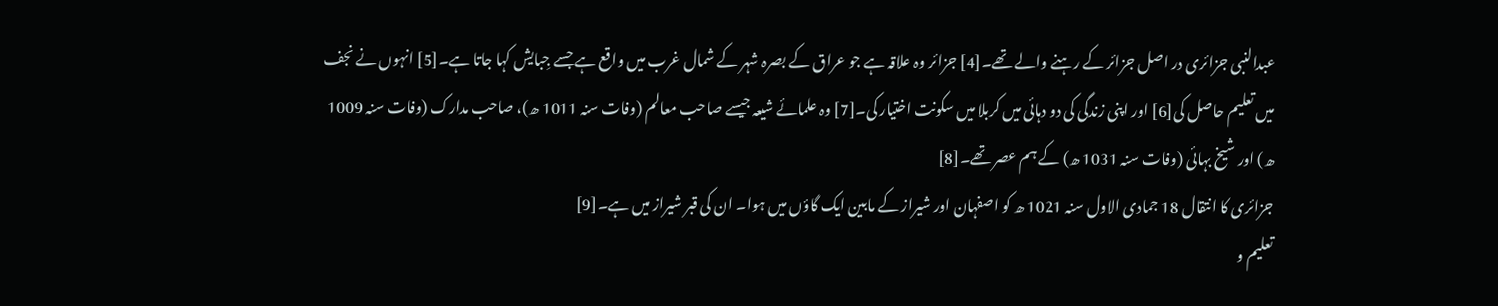عبدالنبی جزائری در اصل جزائر کے رہنے والے تھے۔[4] جزائر وہ علاقہ ہے جو عراق کے بصرہ شہر کے شمال غرب میں واقع ہے جسے جِبایش کہا جاتا ہے۔[5] انہوں نے نجف میں تعلیم حاصل کی[6] اور اپنی زندگی کی دو دہائی میں کربلا میں سکونت اختیار کی۔[7] وہ علمائے شیعہ جیسے صاحب معالم (وفات سنہ 1011 ھ)، صاحب مدارک (وفات سنہ 1009 ھ) اور شیخ بہائی (وفات سنہ 1031 ھ) کے ہم عصر تھے۔[8]
جزائری کا انتقال 18 جمادی الاول سنہ 1021 ھ کو اصفہان اور شیراز کے مابین ایک گاؤں میں ہوا۔ ان کی قبر شیراز میں ہے۔[9]
تعلیم و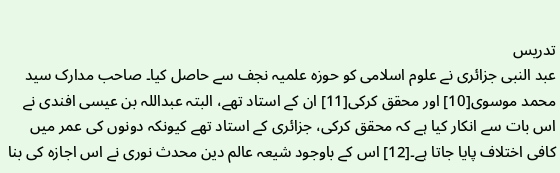تدریس
عبد النبی جزائری نے علوم اسلامی کو حوزہ علمیہ نجف سے حاصل کیا۔ صاحب مدارک سید محمد موسوی[10] اور محقق کرکی[11] ان کے استاد تھے، البتہ عبداللہ بن عیسی افندی نے اس بات سے انکار کیا ہے کہ محقق کرکی، جزائری کے استاد تھے کیونکہ دونوں کی عمر میں کافی اختلاف پایا جاتا ہے۔[12] اس کے باوجود شیعہ عالم دین محدث نوری نے اس اجازہ کی بنا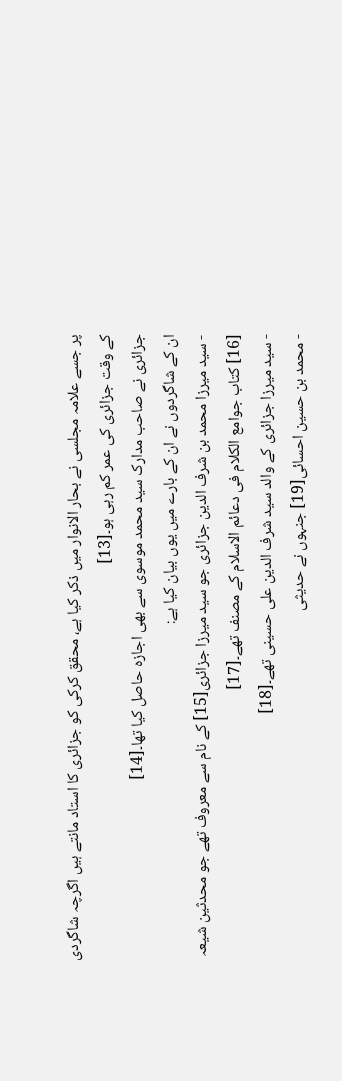پر جسے علامہ مجلسی نے بحار الانوار میں ذکر کیا ہے، محقق کرکی کو جزائری کا استاد مانتے ہیں اگرچہ شاگردی کے وقت جزائری کی عمر کم رہی ہو۔[13]
جزائری نے صاحب مدارک سید محمد موسوی سے بھی اجازہ حاصل کیا تھا۔[14]
ان کے شاگردوں نے ان کے بارے میں یوں بیان کیا ہے:
- سید میرزا محمد بن شرف الدین جزائری جو سید میرزا جزائری[15] کے نام سے معروف تھے جو محدثین شیعہ [16] کتاب جوامع الکلام فی دعائم الاسلام کے مصنف تھے۔[17]
- سید میرزا جزائری کے والد سید شرف الدین علی حسینی تھے۔[18]
- محمد بن حسین احسائی[19] جنہوں نے حدیثی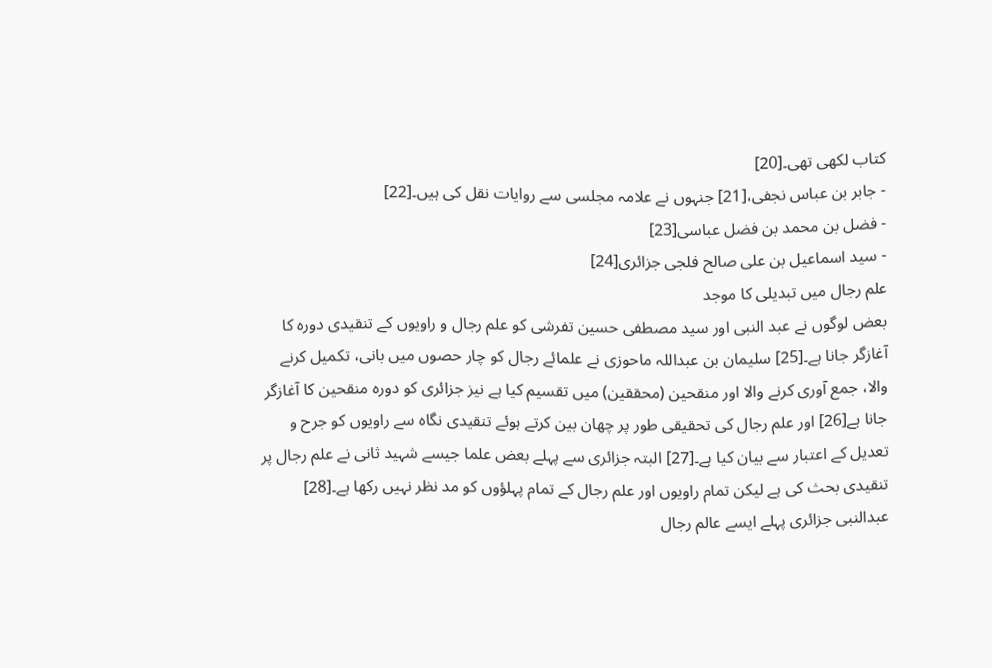کتاب لکھی تھی۔[20]
- جابر بن عباس نجفی،[21] جنہوں نے علامہ مجلسی سے روایات نقل کی ہیں۔[22]
- فضل بن محمد بن فضل عباسی[23]
- سید اسماعیل بن علی صالح فلجی جزائری[24]
علم رجال میں تبدیلی کا موجد
بعض لوگوں نے عبد النبی اور سید مصطفی حسین تفرشی کو علم رجال و راویوں کے تنقیدی دورہ کا آغازگر جانا ہے۔[25] سلیمان بن عبداللہ ماحوزی نے علمائے رجال کو چار حصوں میں بانی، تکمیل کرنے والا، جمع آوری کرنے والا اور منقحین (محققین) میں تقسیم کیا ہے نیز جزائری کو دورہ منقحین کا آغازگر جانا ہے[26] اور علم رجال کی تحقیقی طور پر چھان بین کرتے ہوئے تنقیدی نگاہ سے راویوں کو جرح و تعدیل کے اعتبار سے بیان کیا ہے۔[27] البتہ جزائری سے پہلے بعض علما جیسے شہید ثانی نے علم رجال پر تنقیدی بحث کی ہے لیکن تمام راویوں اور علم رجال کے تمام پہلؤوں کو مد نظر نہیں رکھا ہے۔[28]
عبدالنبی جزائری پہلے ایسے عالم رجال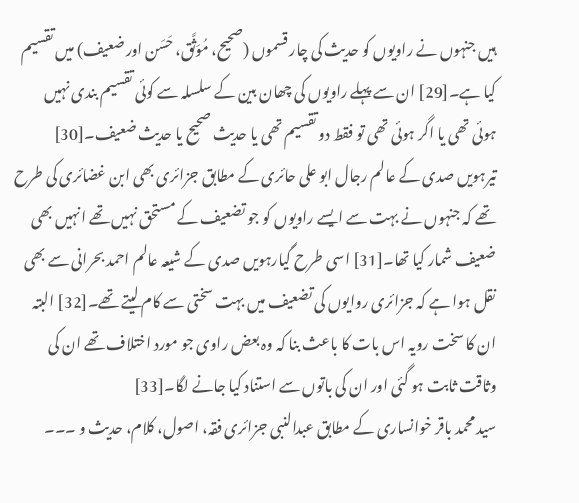ہیں جنہوں نے راویوں کو حدیث کی چار قسموں (صحیح، مُوَثَّق، حَسَن اور ضعیف) میں تقسیم کیا ہے۔[29] ان سے پہلے راویوں کی چھان بین کے سلسلہ سے کوئی تقسیم بندی نہیں ہوئی تھی یا اگر ہوئی تھی تو فقط دو تقسیم تھی یا حدیث صحیح یا حدیث ضعیف۔[30]
تیرہویں صدی کے عالم رجال ابو علی حائری کے مطابق جزائری بھی ابن غضائری کی طرح تھے کہ جنہوں نے بہت سے ایسے راویوں کو جو تضعیف کے مستحق نہیں تھے انہیں بھی ضعیف شمار کیا تھا۔[31] اسی طرح گیارہویں صدی کے شیعہ عالم احمد بحرانی سے بھی نقل ہوا ہے کہ جزائری روایوں کی تضعیف میں بہت سختی سے کام لیتے تھے۔[32] البتہ ان کا سخت رویہ اس بات کا باعث بنا کہ وہ بعض راوی جو مورد اختلاف تھے ان کی وثاقت ثابت ہو گئی اور ان کی باتوں سے استناد کیا جانے لگا۔[33]
سید محمد باقر خوانساری کے مطابق عبدالنبی جزائری فقہ، اصول، کلام، حدیث و ۔۔۔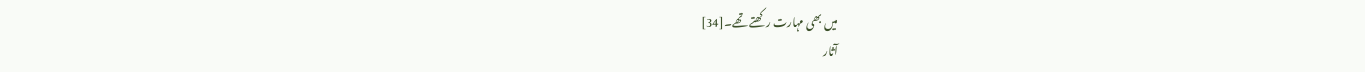میں بھی مہارت رکھتے تھے۔[34]
آثار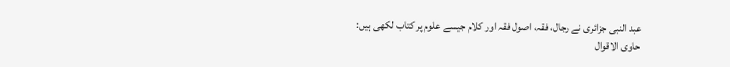عبد النبی جزائری نے رجال، فقہ، اصول فقہ اور کلام جیسے علوم پر کتاب لکھی ہیں:
حاوی الاقوال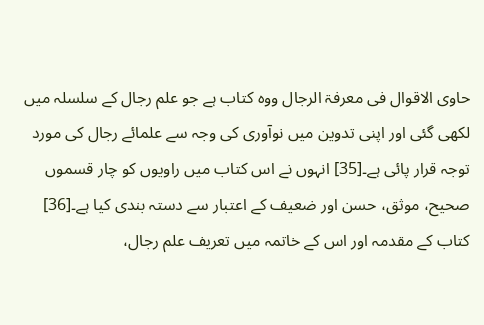حاوی الاقوال فی معرفۃ الرجال ووہ کتاب ہے جو علم رجال کے سلسلہ میں لکھی گئی اور اپنی تدوین میں نوآوری کی وجہ سے علمائے رجال کی مورد توجہ قرار پائی ہے۔[35] انہوں نے اس کتاب میں راویوں کو چار قسموں صحیح، موثق، حسن اور ضعیف کے اعتبار سے دستہ بندی کیا ہے۔[36] کتاب کے مقدمہ اور اس کے خاتمہ میں تعریف علم رجال،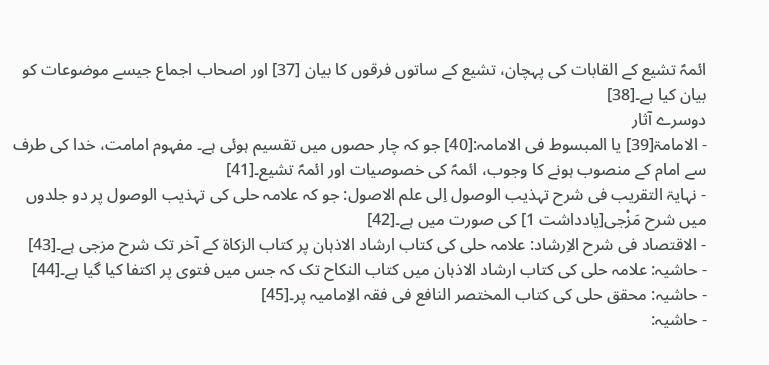ائمہؑ تشیع کے القابات کی پہچان، تشیع کے ساتوں فرقوں کا بیان [37] اور اصحاب اجماع جیسے موضوعات کو بیان کیا ہے۔[38]
دوسرے آثار
- الامامۃ[39] یا المبسوط فی الامامہ:[40] جو کہ چار حصوں میں تقسیم ہوئی ہے۔ مفہوم امامت، خدا کی طرف سے امام کے منصوب ہونے کا وجوب، ائمہؑ کی خصوصیات اور ائمہؑ تشیع۔[41]
- نہایۃ التقریب فی شرح تہذیب الوصول اِلی علم الاصول: جو کہ علامہ حلی کی تہذیب الوصول پر دو جلدوں میں شرح مَزْجی[یادداشت 1] کی صورت میں ہے۔[42]
- الاقتصاد فی شرح الاِرشاد: علامہ حلی کی کتاب ارشاد الاذہان پر کتاب الزکاۃ کے آخر تک شرح مزجی ہے۔[43]
- حاشیہ: علامہ حلی کی کتاب ارشاد الاذہان میں کتاب النکاح تک کہ جس میں فتوی پر اکتفا کیا گیا ہے۔[44]
- حاشیہ: محقق حلی کی کتاب المختصر النافع فی فقہ الاِمامیہ پر۔[45]
- حاشیہ: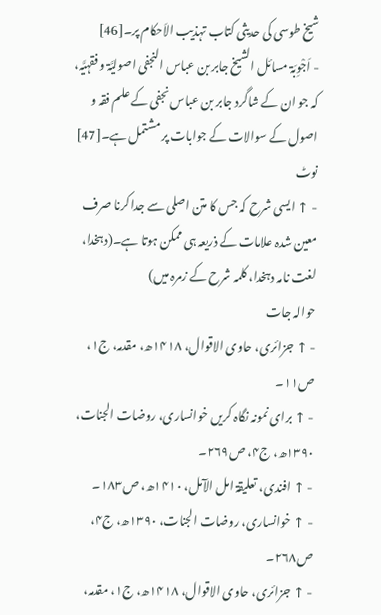شیخ طوسی کی حدیثی کتاب تہذیب الاَحکام پر۔[46]
- اَجْوِبَۃ مسائل الشیخ جابر بن عباس النجفی اصولیَّۃ و فقہیَّہ، کہ جو ان کے شاگرد جابر بن عباس نجفی کے علم فقہ و اصول کے سوالات کے جوابات پر مشتمل ہے۔[47]
نوٹ
- ↑ ایسی شرح کہ جس کا متن اصلی سے جدا کرنا صرف معین شدہ علامات کے ذریعہ ہی ممکن ہوتا ہے۔(دہخدا، لغت نامہ دہخدا، کلمہ شرح کے زمرہ میں)
حوالہ جات
- ↑ جزائری، حاوی الاقوال، ۱۴۱۸ھ، مقدمہ، ج۱، ص۱۱۔
- ↑ برای نمونہ نگاہ کریں خوانساری، روضات الجنات، ۱۳۹۰ھ، ج۴، ص۲۶۹۔
- ↑ افندی، تعلیقۃ امل الآمل، ۱۴۱۰ھ، ص۱۸۳۔
- ↑ خوانساری، روضات الجنات، ۱۳۹۰ھ، ج۴، ص۲۶۸۔
- ↑ جزائری، حاوی الاقوال، ۱۴۱۸ھ، ج۱، مقدمہ،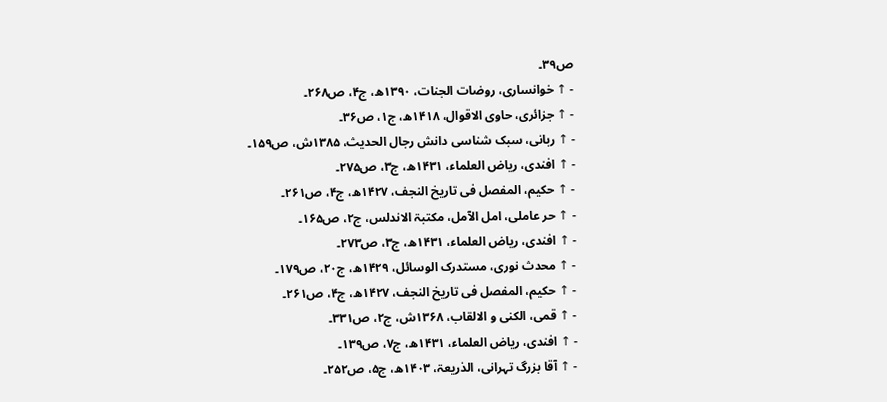ص۳۹۔
- ↑ خوانساری، روضات الجنات، ۱۳۹۰ھ، ج۴، ص۲۶۸۔
- ↑ جزائری، حاوی الاقوال، ۱۴۱۸ھ، ج۱، ص۳۶۔
- ↑ ربانی، سبک شناسی دانش رجال الحدیث، ۱۳۸۵ش، ص۱۵۹۔
- ↑ افندی، ریاض العلماء، ۱۴۳۱ھ، ج۳، ص۲۷۵۔
- ↑ حکیم، المفصل فی تاریخ النجف، ۱۴۲۷ھ، ج۴، ص۲۶۱۔
- ↑ حر عاملی، امل الآمل، مکتبۃ الاندلس، ج۲، ص۱۶۵۔
- ↑ افندی، ریاض العلماء، ۱۴۳۱ھ، ج۳، ص۲۷۳۔
- ↑ محدث نوری، مستدرک الوسائل، ۱۴۲۹ھ، ج۲۰، ص۱۷۹۔
- ↑ حکیم، المفصل فی تاریخ النجف، ۱۴۲۷ھ، ج۴، ص۲۶۱۔
- ↑ قمی، الکنی و الالقاب، ۱۳۶۸ش، ج۲، ص۳۳۱۔
- ↑ افندی، ریاض العلماء، ۱۴۳۱ھ، ج۷، ص۱۳۹۔
- ↑ آقا بزرگ تہرانی، الذریعۃ، ۱۴۰۳ھ، ج۵، ص۲۵۲۔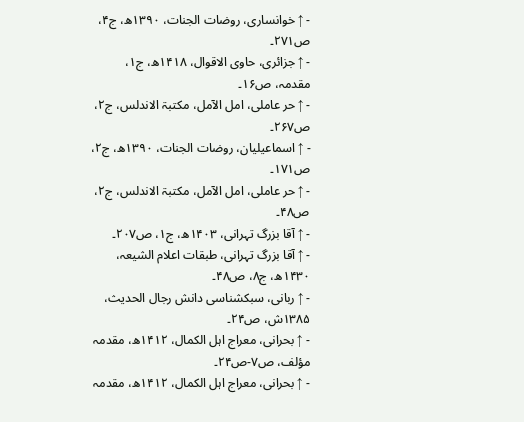- ↑ خوانساری، روضات الجنات، ۱۳۹۰ھ، ج۴، ص۲۷۱۔
- ↑ جزائری، حاوی الاقوال، ۱۴۱۸ھ، ج۱، مقدمہ، ص۱۶۔
- ↑ حر عاملی، امل الآمل، مکتبۃ الاندلس، ج۲، ص۲۶۷۔
- ↑ اسماعیلیان، روضات الجنات، ۱۳۹۰ھ، ج۲، ص۱۷۱۔
- ↑ حر عاملی، امل الآمل، مکتبۃ الاندلس، ج۲، ص۴۸۔
- ↑ آقا بزرگ تہرانی، ۱۴۰۳ھ، ج۱، ص۲۰۷۔
- ↑ آقا بزرگ تہرانی، طبقات اعلام الشیعہ، ۱۴۳۰ھ، ج۸، ص۴۸۔
- ↑ ربانی، سبکشناسی دانش رجال الحدیث، ۱۳۸۵ش، ص۲۴۔
- ↑ بحرانی، معراج اہل الکمال، ۱۴۱۲ھ، مقدمہ مؤلف، ص۷-ص۲۴۔
- ↑ بحرانی، معراج اہل الکمال، ۱۴۱۲ھ، مقدمہ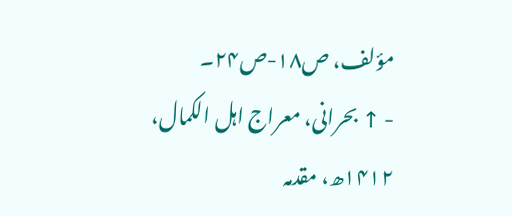مؤلف، ص۱۸-ص۲۴۔
- ↑ بحرانی، معراج اہل الکمال، ۱۴۱۲ھ، مقدمہ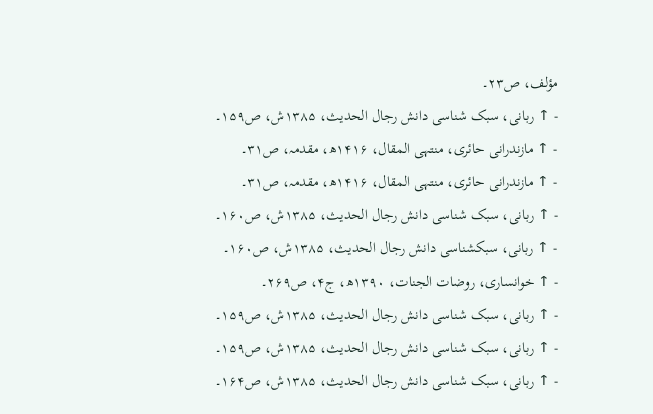مؤلف، ص۲۳۔
- ↑ ربانی، سبک شناسی دانش رجال الحدیث، ۱۳۸۵ش، ص۱۵۹۔
- ↑ مازندرانی حائری، منتہی المقال، ۱۴۱۶ھ، مقدمہ، ص۳۱۔
- ↑ مازندرانی حائری، منتہی المقال، ۱۴۱۶ھ، مقدمہ، ص۳۱۔
- ↑ ربانی، سبک شناسی دانش رجال الحدیث، ۱۳۸۵ش، ص۱۶۰۔
- ↑ ربانی، سبکشناسی دانش رجال الحدیث، ۱۳۸۵ش، ص۱۶۰۔
- ↑ خوانساری، روضات الجنات، ۱۳۹۰ھ، ج۴، ص۲۶۹۔
- ↑ ربانی، سبک شناسی دانش رجال الحدیث، ۱۳۸۵ش، ص۱۵۹۔
- ↑ ربانی، سبک شناسی دانش رجال الحدیث، ۱۳۸۵ش، ص۱۵۹۔
- ↑ ربانی، سبک شناسی دانش رجال الحدیث، ۱۳۸۵ش، ص۱۶۴۔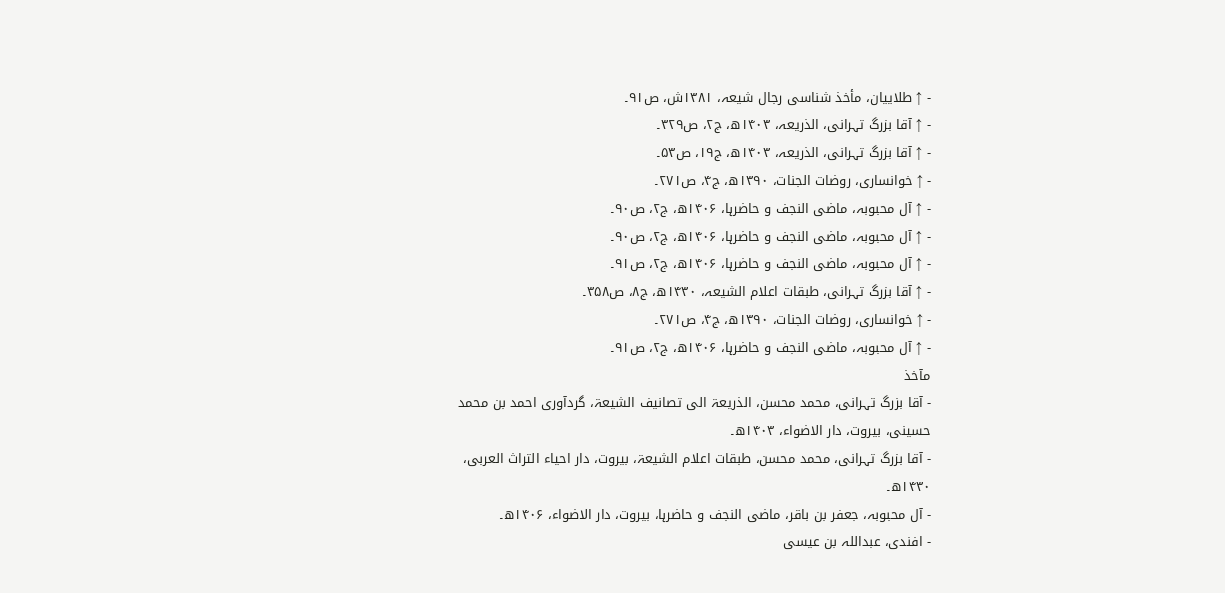- ↑ طلاییان، مأخذ شناسی رجال شیعہ، ۱۳۸۱ش، ص۹۱۔
- ↑ آقا بزرگ تہرانی، الذریعہ، ۱۴۰۳ھ، ج۲، ص۳۲۹۔
- ↑ آقا بزرگ تہرانی، الذریعہ، ۱۴۰۳ھ، ج۱۹، ص۵۳۔
- ↑ خوانساری، روضات الجنات، ۱۳۹۰ھ، ج۴، ص۲۷۱۔
- ↑ آل محبوبہ، ماضی النجف و حاضرہا، ۱۴۰۶ھ، ج۲، ص۹۰۔
- ↑ آل محبوبہ، ماضی النجف و حاضرہا، ۱۴۰۶ھ، ج۲، ص۹۰۔
- ↑ آل محبوبہ، ماضی النجف و حاضرہا، ۱۴۰۶ھ، ج۲، ص۹۱۔
- ↑ آقا بزرگ تہرانی، طبقات اعلام الشیعہ، ۱۴۳۰ھ، ج۸، ص۳۵۸۔
- ↑ خوانساری، روضات الجنات، ۱۳۹۰ھ، ج۴، ص۲۷۱۔
- ↑ آل محبوبہ، ماضی النجف و حاضرہا، ۱۴۰۶ھ، ج۲، ص۹۱۔
مآخذ
- آقا بزرگ تہرانی، محمد محسن، الذریعۃ الی تصانیف الشیعۃ، گردآوری احمد بن محمد حسینی، بیروت، دار الاضواء، ۱۴۰۳ھ۔
- آقا بزرگ تہرانی، محمد محسن، طبقات اعلام الشیعۃ، بیروت، دار احیاء التراث العربی، ۱۴۳۰ھ۔
- آل محبوبہ، جعفر بن باقر، ماضی النجف و حاضرہا، بیروت، دار الاضواء، ۱۴۰۶ھ۔
- افندی، عبداللہ بن عیسی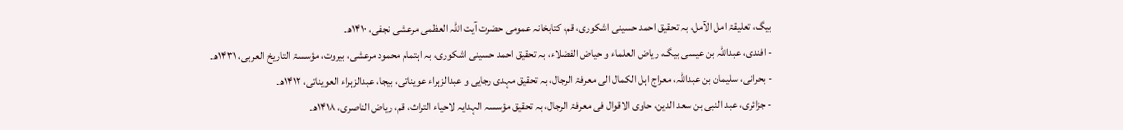بیگ، تعلیقۃ امل الآمل، بہ تحقیق احمد حسینی اشکوری، قم، کتابخانہ عمومی حضرت آیت اللہ العظمی مرعشی نجفی، ۱۴۱۰ھ۔
- افندی، عبداللہ بن عیسی بیگ، ریاض العلماء و حیاض الفضلاء، بہ تحقیق احمد حسینی اشکوری، بہ اہتمام محمود مرعشی، بیروت، مؤسسۃ التاریخ العربی، ۱۴۳۱ھ۔
- بحرانی، سلیمان بن عبداللہ، معراج اہل الکمال الی معرفۃ الرجال، بہ تحقیق مہدی رجایی و عبدالزہراء عویناتی، بیجا، عبدالزہراء العویناتی، ۱۴۱۲ھ۔
- جزائری، عبد النبی بن سعد الدین، حاوی الاقوال فی معرفۃ الرجال، بہ تحقیق مؤسسہ الہدایہ لاحیاء التراث، قم، ریاض الناصری، ۱۴۱۸ھ۔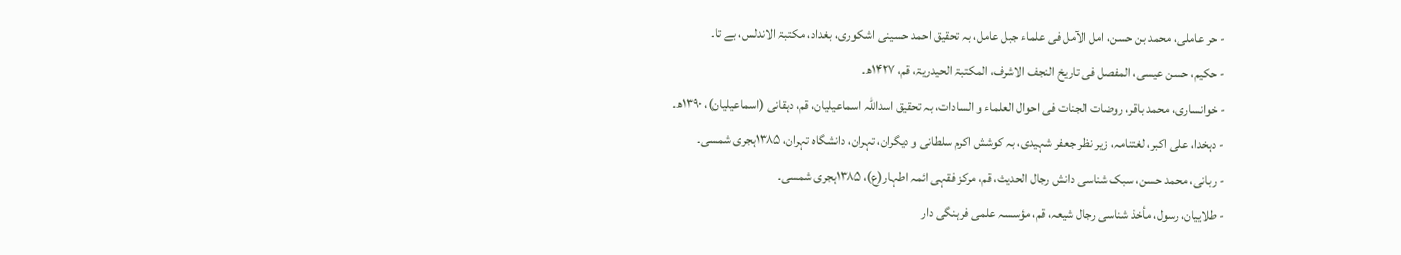- حر عاملی، محمد بن حسن، امل الآمل فی علماء جبل عامل، بہ تحقیق احمد حسینی اشکوری، بغداد، مکتبۃ الاندلس، بے تا۔
- حکیم، حسن عیسی، المفصل فی تاریخ النجف الاشرف، المکتبۃ الحیدریۃ، قم، ۱۴۲۷ھ۔
- خوانساری، محمد باقر، روضات الجنات فی احوال العلماء و السادات، بہ تحقیق اسداللہ اسماعیلیان، قم، دہقانی (اسماعیلیان)، ۱۳۹۰ھ۔
- دہخدا، علی اکبر، لغتنامہ، زیر نظر جعفر شہیدی، بہ کوشش اکرم سلطانی و دیگران، تہران، دانشگاہ تہران، ۱۳۸۵ہجری شمسی۔
- ربانی، محمد حسن، سبک شناسی دانش رجال الحدیث، قم، مرکز فقہی ائمہ اطہار(ع)، ۱۳۸۵ہجری شمسی۔
- طلاییان، رسول، مأخذ شناسی رجال شیعہ، قم، مؤسسہ علمی فرہنگی دار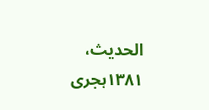الحدیث، ۱۳۸۱ہجری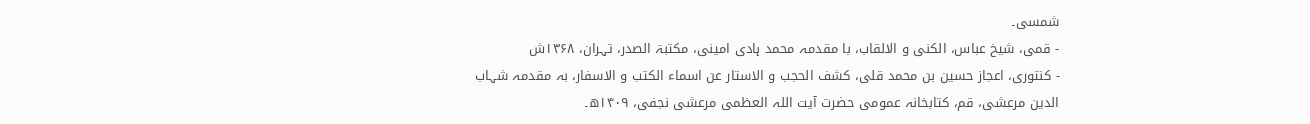شمسی۔
- قمی، شیخ عباس، الکنی و الالقاب، با مقدمہ محمد ہادی امینی، مکتبۃ الصدر، تہران، ۱۳۶۸ش
- کنتوری، اعجاز حسین بن محمد قلی، کشف الحجب و الاستار عن اسماء الکتب و الاسفار، بہ مقدمہ شہاب الدین مرعشی، قم، کتابخانہ عمومی حضرت آیت اللہ العظمی مرعشی نجفی، ۱۴۰۹ھ۔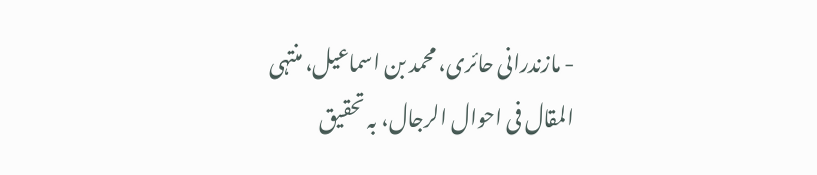- مازندرانی حائری، محمد بن اسماعیل، منتہی المقال فی احوال الرجال، بہ تحقیق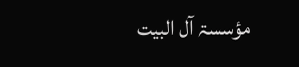مؤسسۃ آل البیت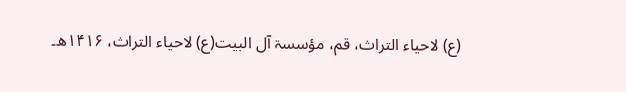(ع) لاحیاء التراث، قم، مؤسسۃ آل البیت(ع) لاحیاء التراث، ۱۴۱۶ھ۔